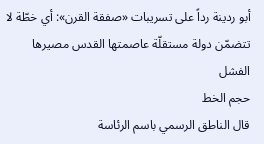أبو ردينة رداً على تسريبات «صفقة القرن»: أي خطّة لا تتضمّن دولة مستقلّة عاصمتها القدس مصيرها الفشل
حجم الخط
قال الناطق الرسمي باسم الرئاسة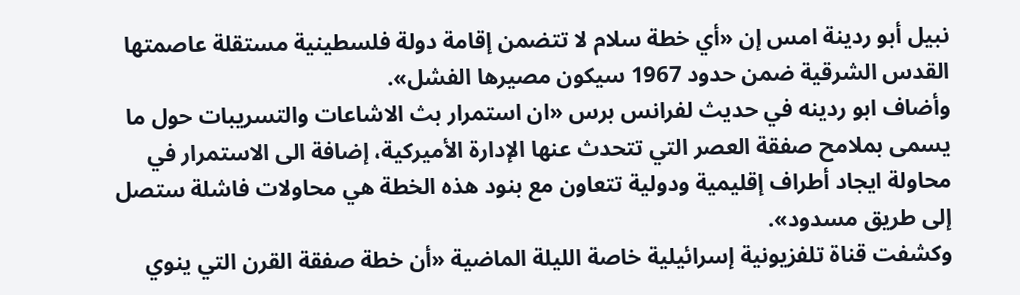نبيل أبو ردينة امس إن «أي خطة سلام لا تتضمن إقامة دولة فلسطينية مستقلة عاصمتها القدس الشرقية ضمن حدود 1967 سيكون مصيرها الفشل».
وأضاف ابو ردينه في حديث لفرانس برس «ان استمرار بث الاشاعات والتسريبات حول ما يسمى بملامح صفقة العصر التي تتحدث عنها الإدارة الأميركية، إضافة الى الاستمرار في محاولة ايجاد أطراف إقليمية ودولية تتعاون مع بنود هذه الخطة هي محاولات فاشلة ستصل إلى طريق مسدود».
وكشفت قناة تلفزيونية إسرائيلية خاصة الليلة الماضية «أن خطة صفقة القرن التي ينوي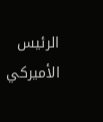الرئيس الأميركي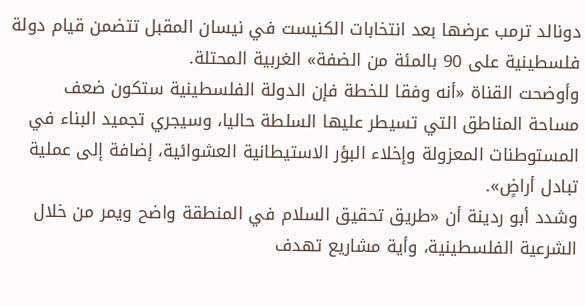دونالد ترمب عرضها بعد انتخابات الكنيست في نيسان المقبل تتضمن قيام دولة فلسطينية على 90 بالمئة من الضفة» الغربية المحتلة.
وأوضحت القناة «أنه وفقا للخطة فإن الدولة الفلسطينية ستكون ضعف مساحة المناطق التي تسيطر عليها السلطة حاليا، وسيجري تجميد البناء في المستوطنات المعزولة وإخلاء البؤر الاستيطانية العشوائية، إضافة إلى عملية تبادل أراضٍ».
وشدد أبو ردينة أن «طريق تحقيق السلام في المنطقة واضح ويمر من خلال الشرعية الفلسطينية، وأية مشاريع تهدف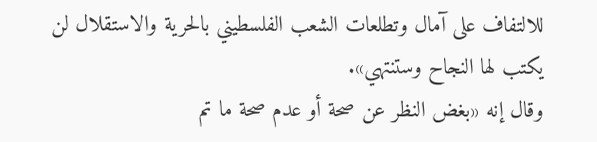للالتفاف على آمال وتطلعات الشعب الفلسطيني بالحرية والاستقلال لن يكتب لها النجاح وستنتهي».
وقال إنه «بغض النظر عن صحة أو عدم صحة ما تم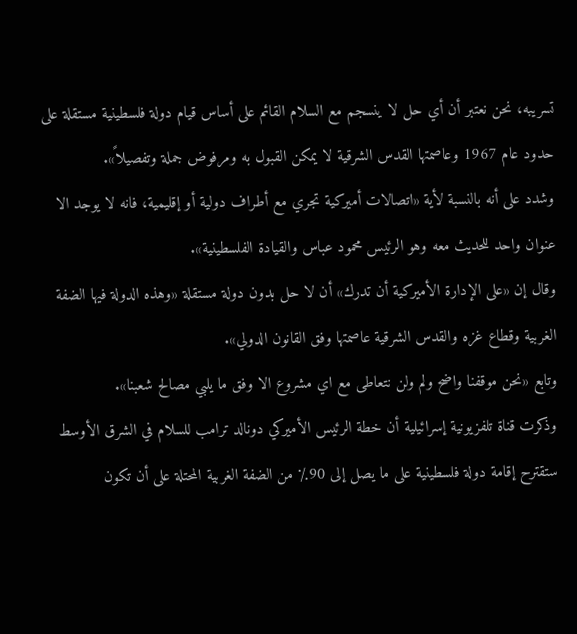تسريبه، نحن نعتبر أن أي حل لا ينسجم مع السلام القائم على أساس قيام دولة فلسطينية مستقلة على حدود عام 1967 وعاصمتها القدس الشرقية لا يمكن القبول به ومرفوض جملة وتفصيلاً».
وشدد على أنه بالنسبة لأية «اتصالات أميركية تجري مع أطراف دولية أو إقليمية، فانه لا يوجد الا عنوان واحد للحديث معه وهو الرئيس محمود عباس والقيادة الفلسطينية».
وقال إن «على الإدارة الأميركية أن تدرك» أن لا حل بدون دولة مستقلة «وهذه الدولة فيها الضفة الغربية وقطاع غزه والقدس الشرقية عاصمتها وفق القانون الدولي».
وتابع «نحن موقفنا واضح ولم ولن نتعاطى مع اي مشروع الا وفق ما يلبي مصالح شعبنا».
وذكرت قناة تلفزيونية إسرائيلية أن خطة الرئيس الأميركي دونالد ترامب للسلام في الشرق الأوسط ستقترح إقامة دولة فلسطينية على ما يصل إلى 90٪ من الضفة الغربية المحتلة على أن تكون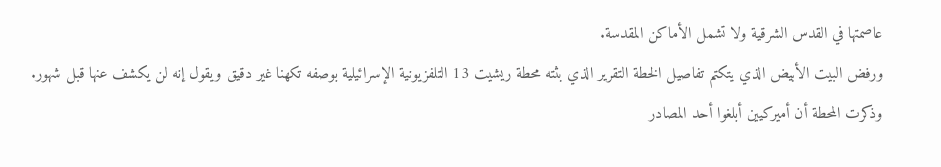عاصمتها في القدس الشرقية ولا تشمل الأماكن المقدسة.
ورفض البيت الأبيض الذي يتكتم تفاصيل الخطة التقرير الذي بثته محطة ريشيت 13 التلفزيونية الإسرائيلية بوصفه تكهنا غير دقيق ويقول إنه لن يكشف عنها قبل شهور.
وذكرت المحطة أن أميركيين أبلغوا أحد المصادر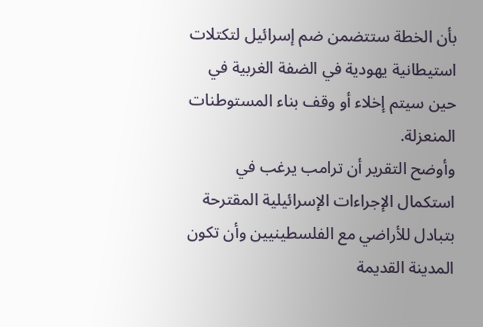بأن الخطة ستتضمن ضم إسرائيل لتكتلات استيطانية يهودية في الضفة الغربية في حين سيتم إخلاء أو وقف بناء المستوطنات المنعزلة.
وأوضح التقرير أن ترامب يرغب في استكمال الإجراءات الإسرائيلية المقترحة بتبادل للأراضي مع الفلسطينيين وأن تكون المدينة القديمة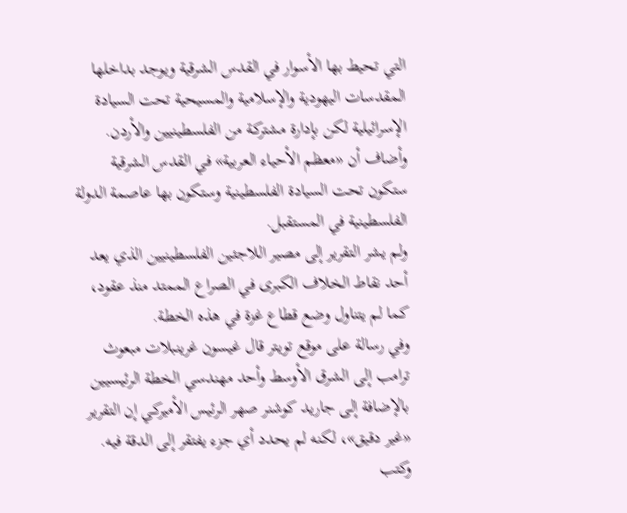التي تحيط بها الأسوار في القدس الشرقية ويوجد بداخلها المقدسات اليهودية والإسلامية والمسيحية تحت السيادة الإسرائيلية لكن بإدارة مشتركة من الفلسطينيين والأردن.
وأضاف أن «معظم الأحياء العربية» في القدس الشرقية ستكون تحت السيادة الفلسطينية وستكون بها عاصمة الدولة الفلسطينية في المستقبل.
ولم يشر التقرير إلى مصير اللاجئين الفلسطينيين الذي يعد أحد نقاط الخلاف الكبرى في الصراع الممتد منذ عقود، كما لم يتناول وضع قطاع غزة في هذه الخطة.
وفي رسالة على موقع تويتر قال غيسون غرينبلات مبعوث ترامب إلى الشرق الأوسط وأحد مهندسي الخطة الرئيسيين بالإضافة إلى جاريد كوشنر صهر الرئيس الأميركي إن التقرير «غير دقيق»، لكنه لم يحدد أي جزء يفتقر إلى الدقة فيه.
وكتب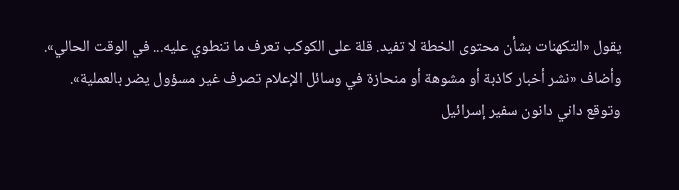يقول «التكهنات بشأن محتوى الخطة لا تفيد. قلة على الكوكب تعرف ما تنطوي عليه... في الوقت الحالي».
وأضاف «نشر أخبار كاذبة أو مشوهة أو منحازة في وسائل الإعلام تصرف غير مسؤول يضر بالعملية».
وتوقع داني دانون سفير إسرائيل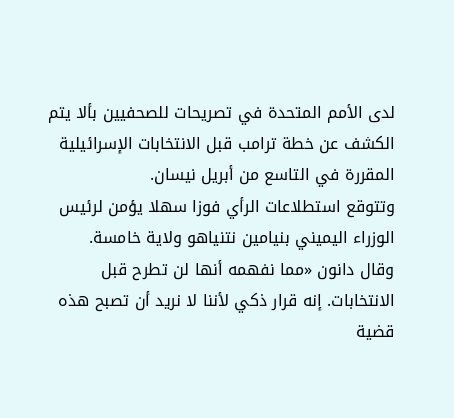لدى الأمم المتحدة في تصريحات للصحفيين بألا يتم الكشف عن خطة ترامب قبل الانتخابات الإسرائيلية المقررة في التاسع من أبريل نيسان.
وتتوقع استطلاعات الرأي فوزا سهلا يؤمن لرئيس الوزراء اليميني بنيامين نتنياهو ولاية خامسة.
وقال دانون «مما نفهمه أنها لن تطرح قبل الانتخابات. إنه قرار ذكي لأننا لا نريد أن تصبح هذه قضية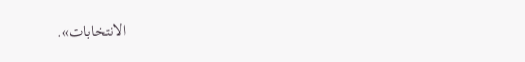الانتخابات».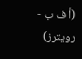(أ ف ب - رويترز)